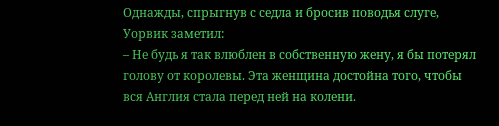Однажды, спрыгнув с седла и бросив поводья слуге, Уорвик заметил:
– Не будь я так влюблен в собственную жену, я бы потерял голову от королевы. Эта женщина достойна того, чтобы вся Англия стала перед ней на колени.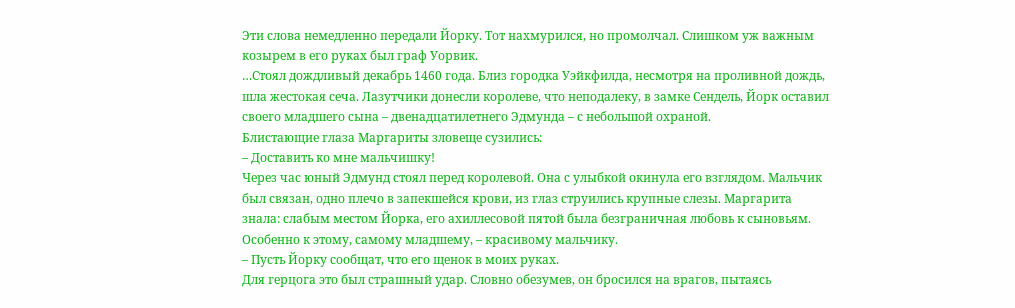Эти слова немедленно передали Йорку. Тот нахмурился, но промолчал. Слишком уж важным козырем в его руках был граф Уорвик.
…Стоял дождливый декабрь 1460 года. Близ городка Уэйкфилда, несмотря на проливной дождь, шла жестокая сеча. Лазутчики донесли королеве, что неподалеку, в замке Сендель, Йорк оставил своего младшего сына – двенадцатилетнего Эдмунда – с небольшой охраной.
Блистающие глаза Маргариты зловеще сузились:
– Доставить ко мне мальчишку!
Через час юный Эдмунд стоял перед королевой. Она с улыбкой окинула его взглядом. Мальчик был связан, одно плечо в запекшейся крови, из глаз струились крупные слезы. Маргарита знала: слабым местом Йорка, его ахиллесовой пятой была безграничная любовь к сыновьям. Особенно к этому, самому младшему, – красивому мальчику.
– Пусть Йорку сообщат, что его щенок в моих руках.
Для герцога это был страшный удар. Словно обезумев, он бросился на врагов, пытаясь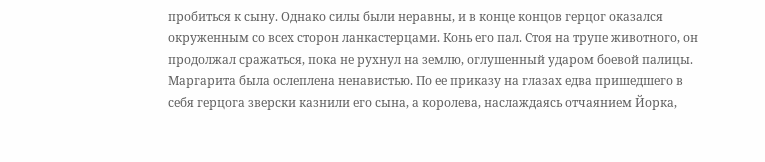пробиться к сыну. Однако силы были неравны, и в конце концов герцог оказался окруженным со всех сторон ланкастерцами. Конь его пал. Стоя на трупе животного, он продолжал сражаться, пока не рухнул на землю, оглушенный ударом боевой палицы.
Маргарита была ослеплена ненавистью. По ее приказу на глазах едва пришедшего в себя герцога зверски казнили его сына, а королева, наслаждаясь отчаянием Йорка,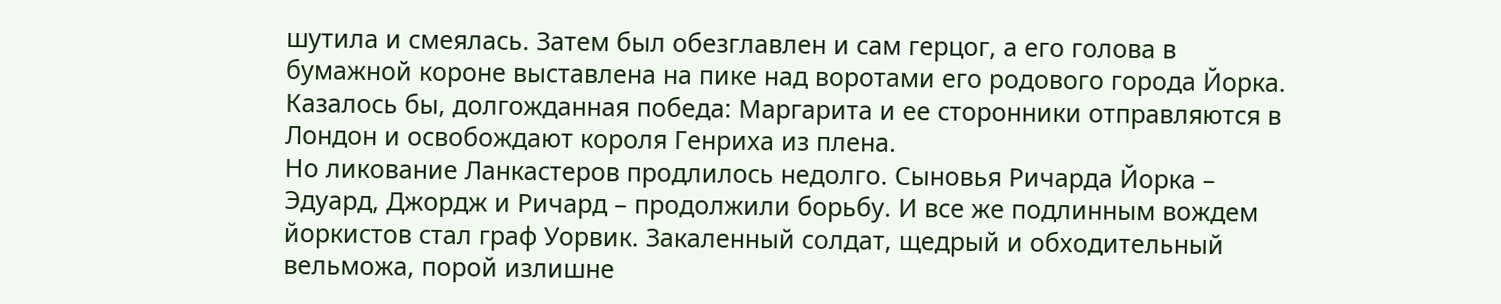шутила и смеялась. Затем был обезглавлен и сам герцог, а его голова в бумажной короне выставлена на пике над воротами его родового города Йорка.
Казалось бы, долгожданная победа: Маргарита и ее сторонники отправляются в Лондон и освобождают короля Генриха из плена.
Но ликование Ланкастеров продлилось недолго. Сыновья Ричарда Йорка – Эдуард, Джордж и Ричард – продолжили борьбу. И все же подлинным вождем йоркистов стал граф Уорвик. Закаленный солдат, щедрый и обходительный вельможа, порой излишне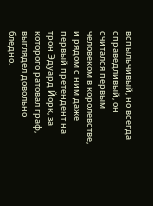вспыльчивый, но всегда справедливый, он считался первым человеком в королевстве, и рядом с ним даже первый претендент на трон Эдуард Йорк, за которого ратовал граф, выглядел довольно бледно.